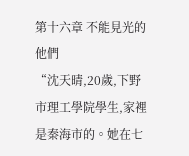第十六章 不能見光的他們
“沈天晴,20歲,下野市理工學院學生,家裡是秦海市的。她在七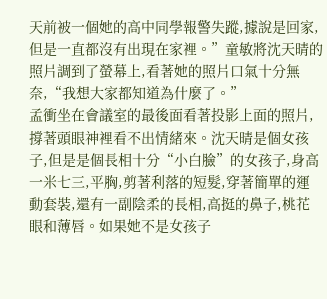天前被一個她的高中同學報警失蹤,據說是回家,但是一直都沒有出現在家裡。”童敏將沈天晴的照片調到了螢幕上,看著她的照片口氣十分無奈,“我想大家都知道為什麼了。”
孟衝坐在會議室的最後面看著投影上面的照片,撐著頭眼神裡看不出情緒來。沈天晴是個女孩子,但是是個長相十分“小白臉”的女孩子,身高一米七三,平胸,剪著利落的短髮,穿著簡單的運動套裝,還有一副陰柔的長相,高挺的鼻子,桃花眼和薄唇。如果她不是女孩子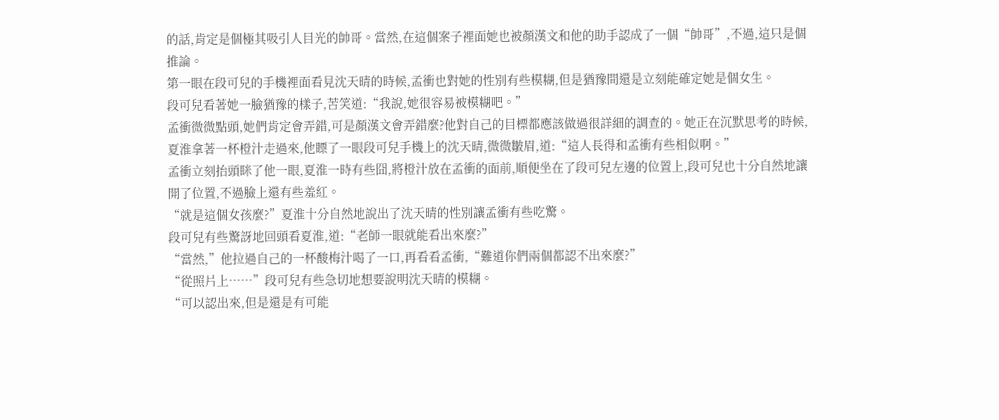的話,肯定是個極其吸引人目光的帥哥。當然,在這個案子裡面她也被顏漢文和他的助手認成了一個“帥哥”,不過,這只是個推論。
第一眼在段可兒的手機裡面看見沈天晴的時候,孟衝也對她的性別有些模糊,但是猶豫間還是立刻能確定她是個女生。
段可兒看著她一臉猶豫的樣子,苦笑道:“我說,她很容易被模糊吧。”
孟衝微微點頭,她們肯定會弄錯,可是顏漢文會弄錯麼?他對自己的目標都應該做過很詳細的調查的。她正在沉默思考的時候,夏淮拿著一杯橙汁走過來,他瞟了一眼段可兒手機上的沈天晴,微微皺眉,道:“這人長得和孟衝有些相似啊。”
孟衝立刻抬頭眯了他一眼,夏淮一時有些囧,將橙汁放在孟衝的面前,順便坐在了段可兒左邊的位置上,段可兒也十分自然地讓開了位置,不過臉上還有些羞紅。
“就是這個女孩麼?”夏淮十分自然地說出了沈天晴的性別讓孟衝有些吃驚。
段可兒有些驚訝地回頭看夏淮,道:“老師一眼就能看出來麼?”
“當然,”他拉過自己的一杯酸梅汁喝了一口,再看看孟衝,“難道你們兩個都認不出來麼?”
“從照片上……”段可兒有些急切地想要說明沈天晴的模糊。
“可以認出來,但是還是有可能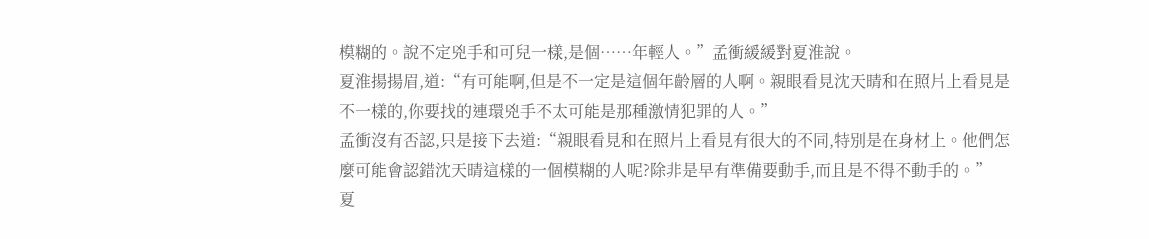模糊的。說不定兇手和可兒一樣,是個……年輕人。”孟衝緩緩對夏淮說。
夏淮揚揚眉,道:“有可能啊,但是不一定是這個年齡層的人啊。親眼看見沈天晴和在照片上看見是不一樣的,你要找的連環兇手不太可能是那種激情犯罪的人。”
孟衝沒有否認,只是接下去道:“親眼看見和在照片上看見有很大的不同,特別是在身材上。他們怎麼可能會認錯沈天晴這樣的一個模糊的人呢?除非是早有準備要動手,而且是不得不動手的。”
夏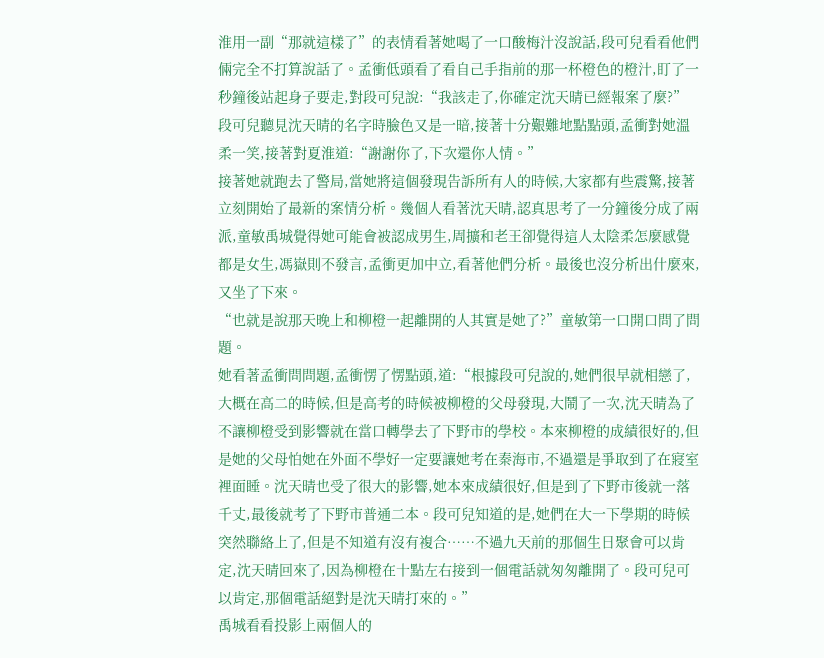淮用一副“那就這樣了”的表情看著她喝了一口酸梅汁沒說話,段可兒看看他們倆完全不打算說話了。孟衝低頭看了看自己手指前的那一杯橙色的橙汁,盯了一秒鐘後站起身子要走,對段可兒說:“我該走了,你確定沈天晴已經報案了麼?”
段可兒聽見沈天晴的名字時臉色又是一暗,接著十分艱難地點點頭,孟衝對她溫柔一笑,接著對夏淮道:“謝謝你了,下次還你人情。”
接著她就跑去了警局,當她將這個發現告訴所有人的時候,大家都有些震驚,接著立刻開始了最新的案情分析。幾個人看著沈天晴,認真思考了一分鐘後分成了兩派,童敏禹城覺得她可能會被認成男生,周擴和老王卻覺得這人太陰柔怎麼感覺都是女生,馮嶽則不發言,孟衝更加中立,看著他們分析。最後也沒分析出什麼來,又坐了下來。
“也就是說那天晚上和柳橙一起離開的人其實是她了?”童敏第一口開口問了問題。
她看著孟衝問問題,孟衝愣了愣點頭,道:“根據段可兒說的,她們很早就相戀了,大概在高二的時候,但是高考的時候被柳橙的父母發現,大鬧了一次,沈天晴為了不讓柳橙受到影響就在當口轉學去了下野市的學校。本來柳橙的成績很好的,但是她的父母怕她在外面不學好一定要讓她考在秦海市,不過還是爭取到了在寢室裡面睡。沈天晴也受了很大的影響,她本來成績很好,但是到了下野市後就一落千丈,最後就考了下野市普通二本。段可兒知道的是,她們在大一下學期的時候突然聯絡上了,但是不知道有沒有複合……不過九天前的那個生日聚會可以肯定,沈天晴回來了,因為柳橙在十點左右接到一個電話就匆匆離開了。段可兒可以肯定,那個電話絕對是沈天晴打來的。”
禹城看看投影上兩個人的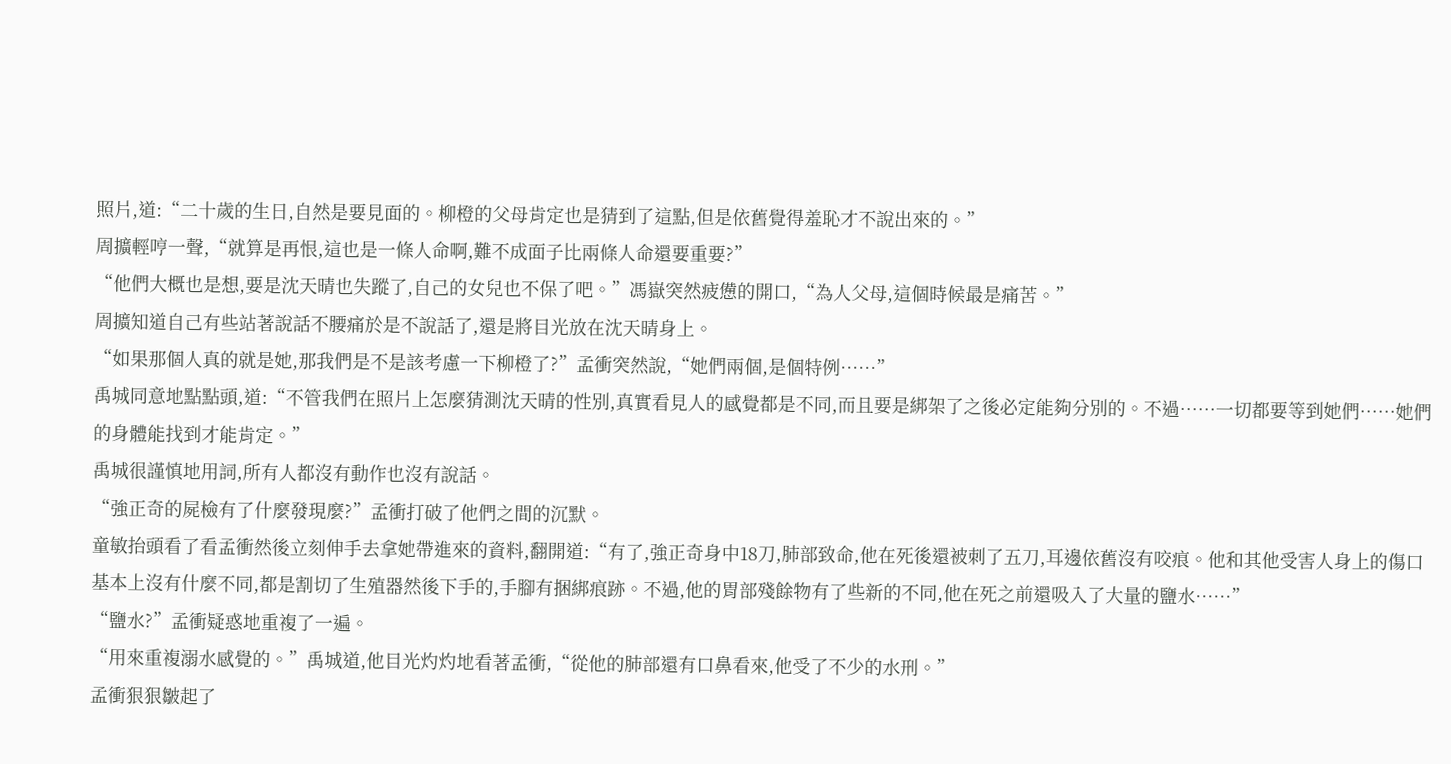照片,道:“二十歲的生日,自然是要見面的。柳橙的父母肯定也是猜到了這點,但是依舊覺得羞恥才不說出來的。”
周擴輕哼一聲,“就算是再恨,這也是一條人命啊,難不成面子比兩條人命還要重要?”
“他們大概也是想,要是沈天晴也失蹤了,自己的女兒也不保了吧。”馮嶽突然疲憊的開口,“為人父母,這個時候最是痛苦。”
周擴知道自己有些站著說話不腰痛於是不說話了,還是將目光放在沈天晴身上。
“如果那個人真的就是她,那我們是不是該考慮一下柳橙了?”孟衝突然說,“她們兩個,是個特例……”
禹城同意地點點頭,道:“不管我們在照片上怎麼猜測沈天晴的性別,真實看見人的感覺都是不同,而且要是綁架了之後必定能夠分別的。不過……一切都要等到她們……她們的身體能找到才能肯定。”
禹城很謹慎地用詞,所有人都沒有動作也沒有說話。
“強正奇的屍檢有了什麼發現麼?”孟衝打破了他們之間的沉默。
童敏抬頭看了看孟衝然後立刻伸手去拿她帶進來的資料,翻開道:“有了,強正奇身中18刀,肺部致命,他在死後還被刺了五刀,耳邊依舊沒有咬痕。他和其他受害人身上的傷口基本上沒有什麼不同,都是割切了生殖器然後下手的,手腳有捆綁痕跡。不過,他的胃部殘餘物有了些新的不同,他在死之前還吸入了大量的鹽水……”
“鹽水?”孟衝疑惑地重複了一遍。
“用來重複溺水感覺的。”禹城道,他目光灼灼地看著孟衝,“從他的肺部還有口鼻看來,他受了不少的水刑。”
孟衝狠狠皺起了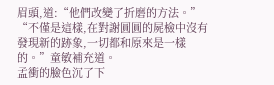眉頭,道:“他們改變了折磨的方法。”
“不僅是這樣,在對謝圓圓的屍檢中沒有發現新的跡象,一切都和原來是一樣的。”童敏補充道。
孟衝的臉色沉了下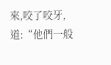來,咬了咬牙,道:“他們一般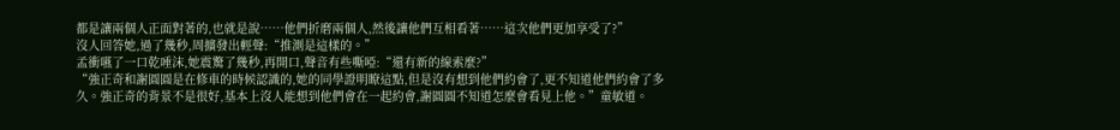都是讓兩個人正面對著的,也就是說……他們折磨兩個人,然後讓他們互相看著……這次他們更加享受了?”
沒人回答她,過了幾秒,周擴發出輕聲:“推測是這樣的。”
孟衝嚥了一口乾唾沫,她震驚了幾秒,再開口,聲音有些嘶啞:“還有新的線索麼?”
“強正奇和謝圓圓是在修車的時候認識的,她的同學證明瞭這點,但是沒有想到他們約會了,更不知道他們約會了多久。強正奇的背景不是很好,基本上沒人能想到他們會在一起約會,謝圓圓不知道怎麼會看見上他。”童敏道。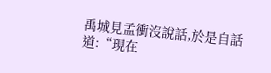禹城見孟衝沒說話,於是自話道:“現在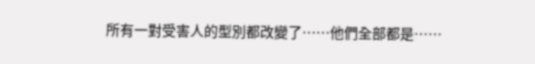所有一對受害人的型別都改變了……他們全部都是……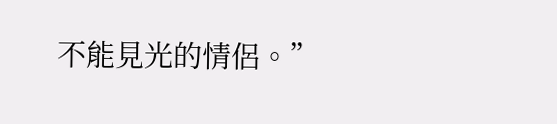不能見光的情侶。”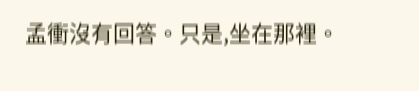孟衝沒有回答。只是,坐在那裡。